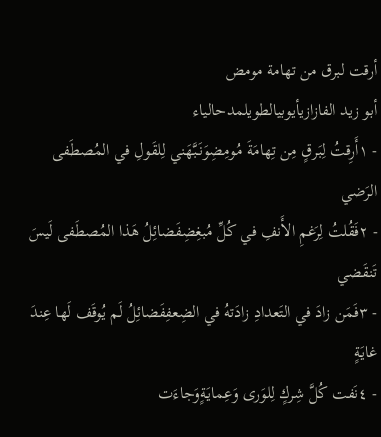أرقت لبرق من تهامة مومض
أبو زيد الفازازيأيوبيالطويلمدحالياء
- ١أَرِقتُ لِبَرقٍ مِن تِهامَةَ مُومِضِوَنَبَّهَني لِلقَولِ في المُصطَفى الرَضي
- ٢فَقُلتُ لِرَغمِ الأَنفِ في كُلِّ مُبغِضِفَضائِلُ هَذا المُصطَفى لَيسَ تَنقَضي
- ٣فَمَن زادَ في التَعدادِ زادَتهُ في الضِعفِفَضائِلُ لَم يُوقَف لَها عِندَ غايَةٍ
- ٤نَفت كُلَّ شِركٍ لِلوَرى وَعِمايَةٍوَجاءَت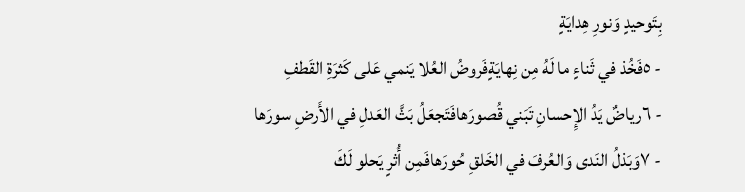بِتَوحيدٍ وَنورِ هِدايَةٍ
- ٥فَخُذ في ثَناءٍ ما لَهُ مِن نِهايَةٍفَروضُ العُلا يَنمي عَلى كَثرَةِ القَطفِ
- ٦رياضٌ يَدُ الإِحسانِ تَبَني قُصورَهافَتَجعَلُ بَثَّ العَدلِ في الأَرضِ سورَها
- ٧وَبَذلُ النَدى وَالعُرفَ في الخَلقِ حُورَهافَمِن أُثرٍ يَحلو لَكَ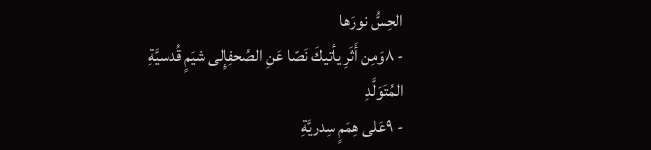الحِسُّ نورَها
- ٨وَمِن أَثَرِ يأتيكَ نَصّا عَنِ الصُحفِإِلى شيَمٍ قُدسيَّةِ المُتَوَلَّدِ
- ٩عَلى هِمَمٍ سِدريَّةِ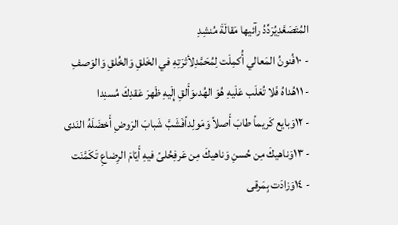المُتَصَعَّدِيُرَدِّدُ رآئيها مَقالَةَ مُنشِدِ
- ١٠فُنونُ المَعالي أُكمِلَت لِمُحَمَّدِلأثرَتِهِ في الخَلقِ وَالخُلقِ وَالوَصفِ
- ١١هُداهُ فَلا تُغلَب عَلَيهِ هُوَ الهُدىوَأَلقِ إِلَيهِ ظَهرَ عَقدِكَ مُسنِدا
- ١٢وَبايع كَريماً طابَ أَصلاً وَمَولِداًفَشَبَّ شَبابَ الرَوضِ أَخضَلَهُ النَدى
- ١٣وَناهيكَ مِن حُسنِ وَناهيكَ مِن عَرفِحُلىً فيهِ أَيّامَ الرِضاعِ تَكَمَّنَت
- ١٤وَزادَت بِمَرقى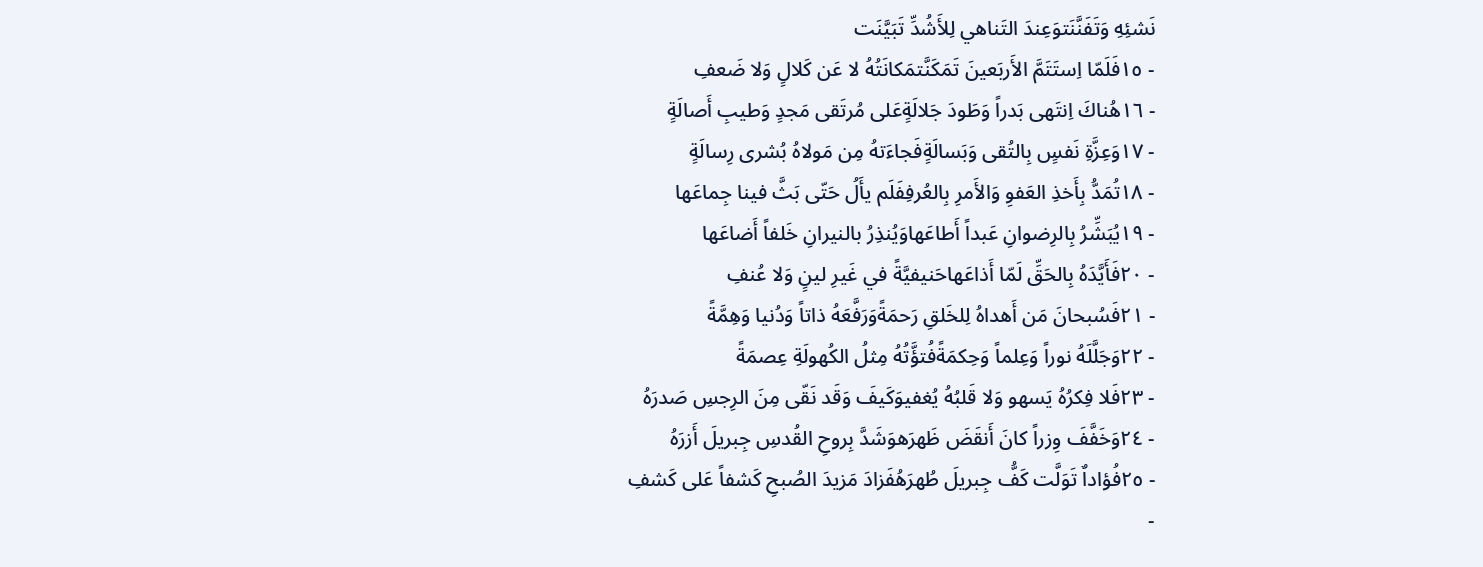نَشئِهِ وَتَفَنَّنَتوَعِندَ التَناهي لِلأَشُدِّ تَبَيَّنَت
- ١٥فَلَمّا اِستَتَمَّ الأَربَعينَ تَمَكَنَّتمَكانَتُهُ لا عَن كَلالٍ وَلا ضَعفِ
- ١٦هُناكَ اِنتَهى بَدراً وَطَودَ جَلالَةٍعَلى مُرتَقى مَجدٍ وَطيبِ أَصالَةٍ
- ١٧وَعِزَّةِ نَفسٍ بِالتُقى وَبَسالَةٍفَجاءَتهُ مِن مَولاهُ بُشرى رِسالَةٍ
- ١٨تُمَدُّ بِأَخذِ العَفوِ وَالأَمرِ بِالعُرفِفَلَم يأَلُ حَتّى بَثَّ فينا جِماعَها
- ١٩يُبَشِّرُ بِالرِضوانِ عَبداً أَطاعَهاوَيُنذِرُ بالنيرانِ خَلفاً أَضاعَها
- ٢٠فَأَيَّدَهُ بِالحَقِّ لَمّا أَذاعَهاحَنيفيَّةً في غَيرِ لينٍ وَلا عُنفِ
- ٢١فَسُبحانَ مَن أَهداهُ لِلخَلقِ رَحمَةًوَرَفَّعَهُ ذاتاً وَدُنيا وَهِمَّةً
- ٢٢وَجَلَّلَهُ نوراً وَعِلماً وَحِكمَةًفُتؤَّتُهُ مِثلُ الكُهولَةِ عِصمَةً
- ٢٣فَلا فِكرُهُ يَسهو وَلا قَلبُهُ يُغفيوَكَيفَ وَقَد نَقّى مِنَ الرِجسِ صَدرَهُ
- ٢٤وَخَفَّفَ وِزراً كانَ أَنقَضَ ظَهرَهوَشَدَّ بِروحِ القُدسِ جِبريلَ أَزرَهُ
- ٢٥فُؤاداٌ تَوَلَّت كَفُّ جِبريلَ طُهرَهُفَزادَ مَزيدَ الصُبحِ كَشفاً عَلى كَشفِ
-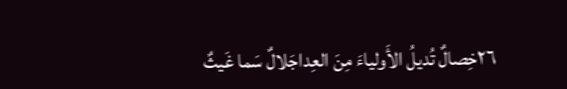٢٦خِصالٌ تُديلُ الأَولياءَ مِنَ العِداجَلالٌ سَما غَيثٌ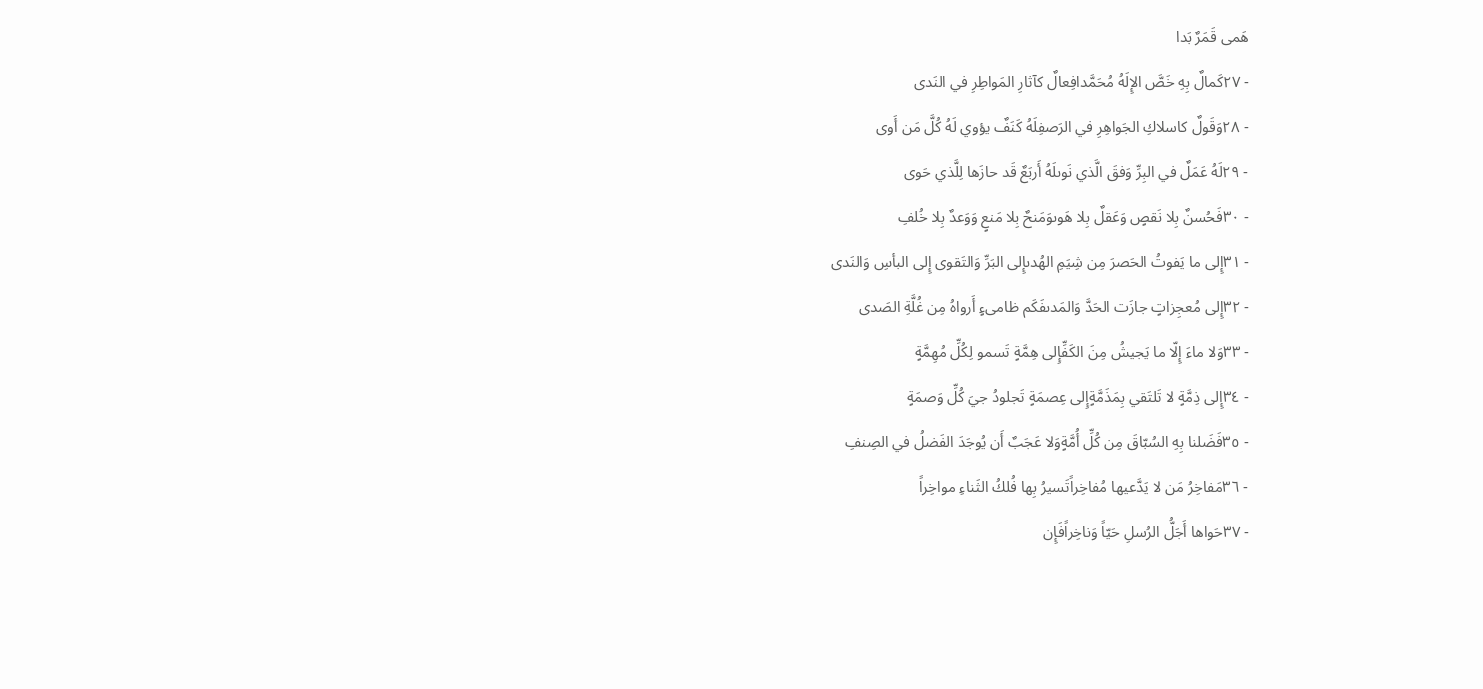هَمى قَمَرٌ بَدا
- ٢٧كَمالٌ بِهِ خَصَّ الإِلَهُ مُحَمَّدافِعالٌ كآثارِ المَواطِرِ في النَدى
- ٢٨وَقَولٌ كاسلاكِ الجَواهِرِ في الرَصفِلَهُ كَنَفٌ يؤوي لَهُ كُلَّ مَن أَوى
- ٢٩لَهُ عَمَلٌ في البِرِّ وَفقَ الَّذي نَوىلَهُ أَربَعٌ قَد حازَها لِلَّذي حَوى
- ٣٠فَحُسنٌ بِلا نَقصٍ وَعَقلٌ بِلا هَوىوَمَنحٌ بِلا مَنعٍ وَوَعدٌ بِلا خُلفِ
- ٣١إِلى ما يَفوتُ الحَصرَ مِن شِيَمِ الهُدىإِلى البَرِّ وَالتَقوى إِلى البأسِ وَالنَدى
- ٣٢إِلى مُعجِزاتٍ جازَت الحَدَّ وَالمَدىفَكَم ظامىءٍ أَرواهُ مِن غُلَّةِ الصَدى
- ٣٣وَلا ماءَ إِلّا ما يَجيشُ مِنَ الكَفِّإِلى هِمَّةٍ تَسمو لِكُلِّ مُهِمَّةٍ
- ٣٤إِلى ذِمَّةٍ لا تَلتَقي بِمَذَمَّةٍإِلى عِصمَةٍ تَجلودُ جيَ كُلِّ وَصمَةٍ
- ٣٥فَضَلنا بِهِ السُبّاقَ مِن كُلِّ أُمَّةٍوَلا عَجَبٌ أَن يُوجَدَ الفَضلُ في الصِنفِ
- ٣٦مَفاخِرُ مَن لا يَدَّعيها مُفاخِراًتَسيرُ بِها فُلكُ الثَناءِ مواخِراً
- ٣٧حَواها أَجَلُّ الرُسلِ حَيّاً وَناخِراًفَإِن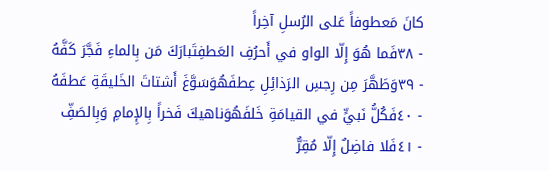كانَ مَعطوفاً عَلى الرُسلِ آخِراً
- ٣٨فَما هُوَ إِلّا الواو في أَحرُفِ العَطفِتَبارَكَ مَن بِالماءِ فَجَّرَ كَفَّهُ
- ٣٩وَطَهَّرَ مِن رِجسِ الرَذائِلِ عِطفَهُوَسَوَّغَ أَشتاتَ الخَليقَةِ عَطفَهُ
- ٤٠فَكُلُّ نَبيٍّ في القيامَةِ خَلفَهُوَناهيكَ فَخراً بِالإِمامِ وَبِالصَفِّ
- ٤١فَلا فاضِلٌ إِلّا مُقِرٌّ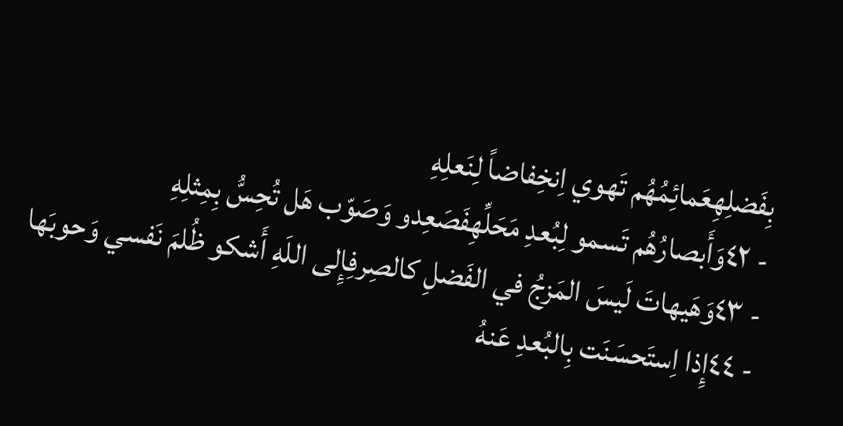بِفَضلِهِعَمائِمُهُم تَهوي اِنخِفاضاً لِنَعلِهِ
- ٤٢وَأَبصارُهُم تَسمو لِبُعدِ مَحَلِّهِفَصَعِدو وَصَوّب هَل تُحِسُّ بِمِثلِهِ
- ٤٣وَهَيهاتَ لَيسَ المَزجُ في الفَضلِ كالصِرفِإِلى اللَهِ أَشكو ظُلمَ نَفسي وَحوبَها
- ٤٤إِذا اِستَحسَنَت بِالبُعدِ عَنهُ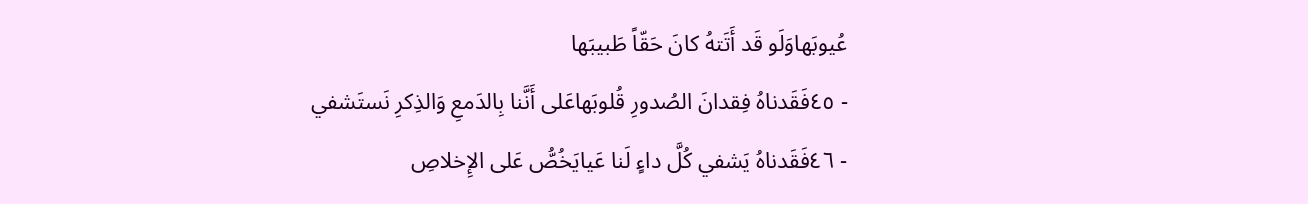عُيوبَهاوَلَو قَد أَتَتهُ كانَ حَقّاً طَبيبَها
- ٤٥فَقَدناهُ فِقدانَ الصُدورِ قُلوبَهاعَلى أَنَّنا بِالدَمعِ وَالذِكرِ نَستَشفي
- ٤٦فَقَدناهُ يَشفي كُلَّ داءٍ لَنا عَيايَخُصُّ عَلى الإِخلاصِ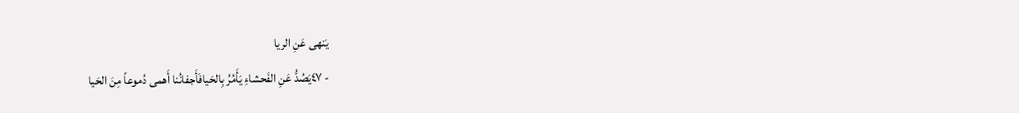يَنهى عَنِ الريا
- ٤٧يَصُدُّ عَنِ الفَحشاءِ يَأَمُرُ بِالحَيافَأَجفانُنا أَهمى دُموعاً مِنَ الحَيا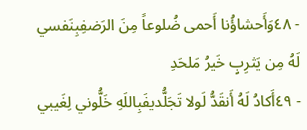- ٤٨وَأَحشاؤُنا أَحمى ضُلوعاً مِنَ الرَضفِبِنَفسي لَهُ مِن يَثرِبٍ خَيرُ مَلحَدِ
- ٤٩أَكادُ لَهُ أَنقَدُّ لَولا تَجَلُّديفَبِاللَهِ خَلُّوني لِغَيبي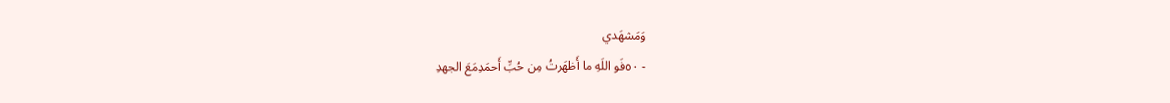وَمَشهَدي
- ٥٠فَو اللَهِ ما أَظهَرتُ مِن حُبِّ أَحمَدِمَعَ الجهدِ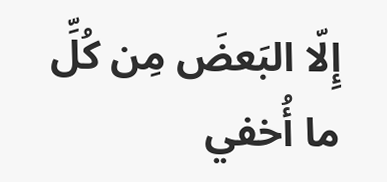إِلّا البَعضَ مِن كُلِّ ما أُخفي